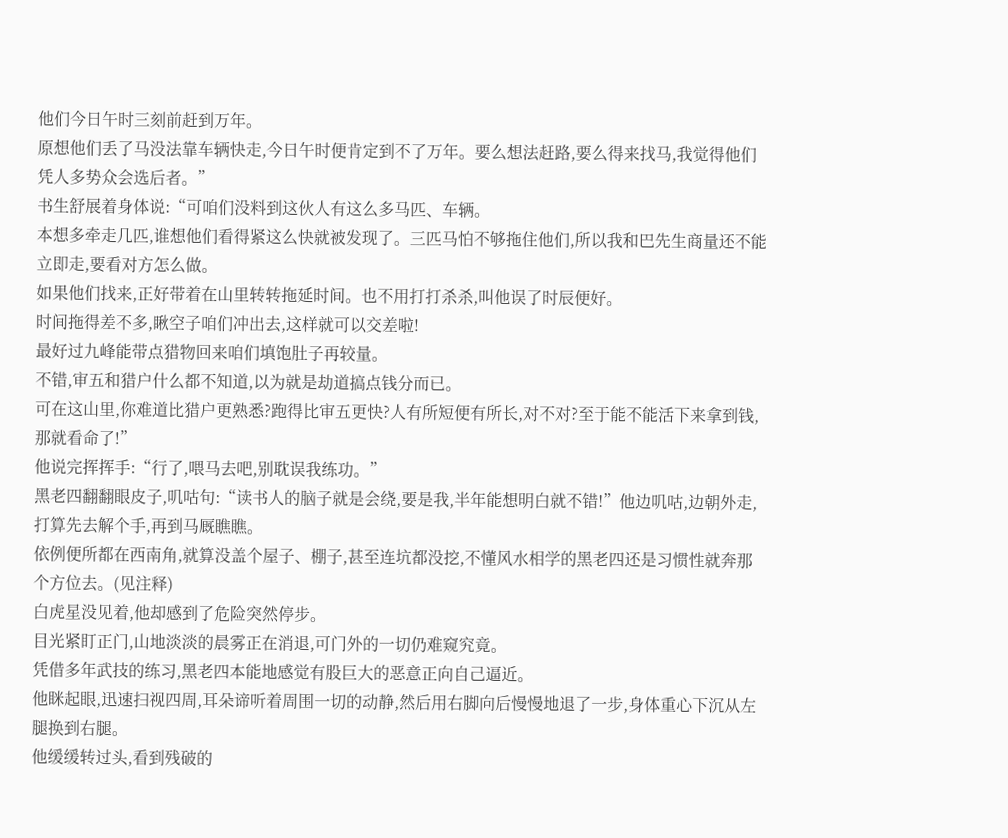他们今日午时三刻前赶到万年。
原想他们丢了马没法靠车辆快走,今日午时便肯定到不了万年。要么想法赶路,要么得来找马,我觉得他们凭人多势众会选后者。”
书生舒展着身体说:“可咱们没料到这伙人有这么多马匹、车辆。
本想多牵走几匹,谁想他们看得紧这么快就被发现了。三匹马怕不够拖住他们,所以我和巴先生商量还不能立即走,要看对方怎么做。
如果他们找来,正好带着在山里转转拖延时间。也不用打打杀杀,叫他误了时辰便好。
时间拖得差不多,瞅空子咱们冲出去,这样就可以交差啦!
最好过九峰能带点猎物回来咱们填饱肚子再较量。
不错,审五和猎户什么都不知道,以为就是劫道搞点钱分而已。
可在这山里,你难道比猎户更熟悉?跑得比审五更快?人有所短便有所长,对不对?至于能不能活下来拿到钱,那就看命了!”
他说完挥挥手:“行了,喂马去吧,别耽误我练功。”
黑老四翻翻眼皮子,叽咕句:“读书人的脑子就是会绕,要是我,半年能想明白就不错!”他边叽咕,边朝外走,打算先去解个手,再到马厩瞧瞧。
依例便所都在西南角,就算没盖个屋子、棚子,甚至连坑都没挖,不懂风水相学的黑老四还是习惯性就奔那个方位去。(见注释)
白虎星没见着,他却感到了危险突然停步。
目光紧盯正门,山地淡淡的晨雾正在消退,可门外的一切仍难窥究竟。
凭借多年武技的练习,黑老四本能地感觉有股巨大的恶意正向自己逼近。
他眯起眼,迅速扫视四周,耳朵谛听着周围一切的动静,然后用右脚向后慢慢地退了一步,身体重心下沉从左腿换到右腿。
他缓缓转过头,看到残破的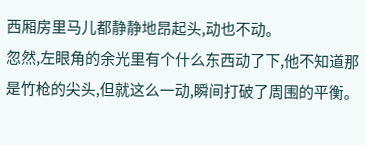西厢房里马儿都静静地昂起头,动也不动。
忽然,左眼角的余光里有个什么东西动了下,他不知道那是竹枪的尖头,但就这么一动,瞬间打破了周围的平衡。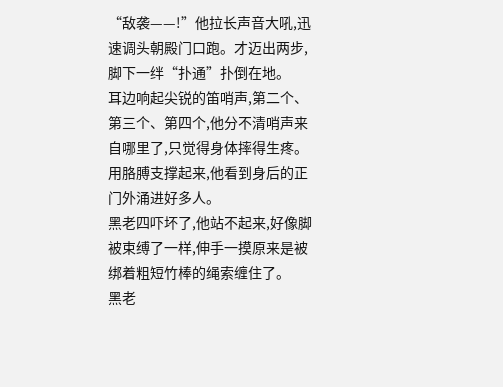“敌袭——!”他拉长声音大吼,迅速调头朝殿门口跑。才迈出两步,脚下一绊“扑通”扑倒在地。
耳边响起尖锐的笛哨声,第二个、第三个、第四个,他分不清哨声来自哪里了,只觉得身体摔得生疼。
用胳膊支撑起来,他看到身后的正门外涌进好多人。
黑老四吓坏了,他站不起来,好像脚被束缚了一样,伸手一摸原来是被绑着粗短竹棒的绳索缠住了。
黑老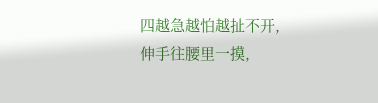四越急越怕越扯不开,伸手往腰里一摸,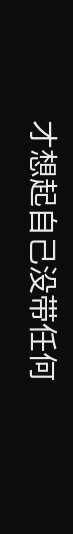才想起自己没带任何